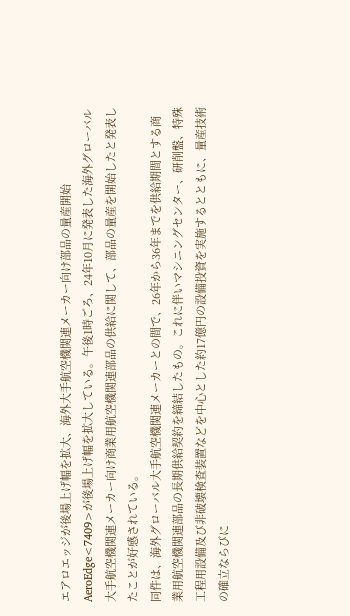エアロエッジが後場上げ幅を拡大、海外大手航空機関連メーカー向け部品の量産開始
AeroEdge<7409>が後場上げ幅を拡大している。午後1時ごろ、24年10月に発表した海外グローバル大手航空機関連メーカー向け商業用航空機関連部品の供給に関して、部品の量産を開始したと発表したことが好感されている。
同件は、海外グローバル大手航空機関連メーカーとの間で、26年から36年までを供給期間とする商業用航空機関連部品の長期供給契約を締結したもの。これに伴いマシニングセンター、研削盤、特殊工程用設備及び非破壊検査装置などを中心とした約17億円の設備投資を実施するとともに、量産技術の確立ならびに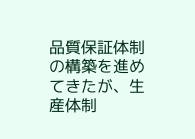品質保証体制の構築を進めてきたが、生産体制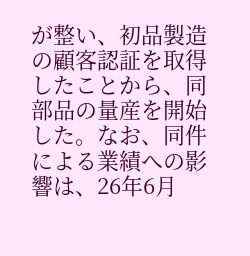が整い、初品製造の顧客認証を取得したことから、同部品の量産を開始した。なお、同件による業績への影響は、26年6月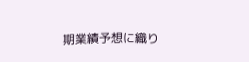期業績予想に織り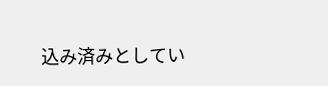込み済みとしてい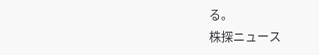る。
株探ニュース